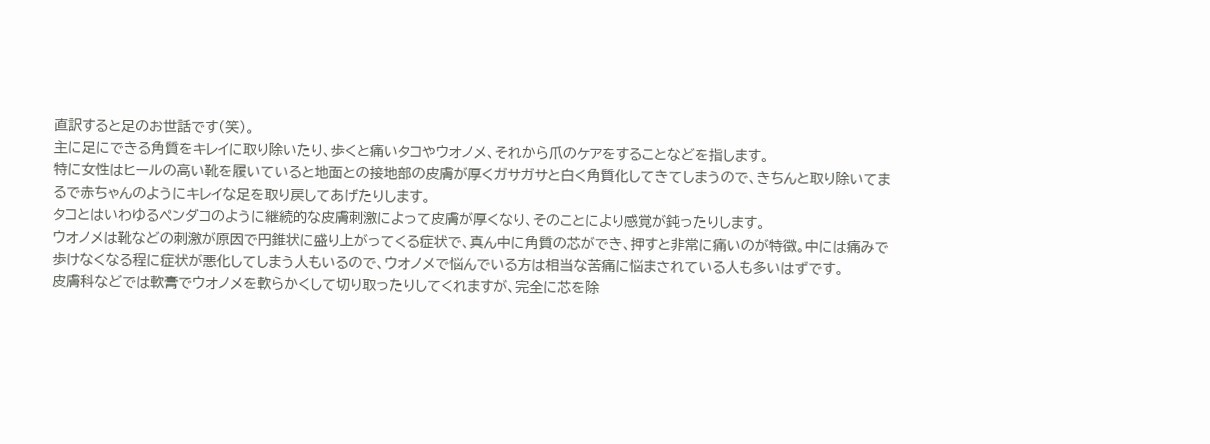直訳すると足のお世話です(笑)。
主に足にできる角質をキレイに取り除いたり、歩くと痛いタコやウオノメ、それから爪のケアをすることなどを指します。
特に女性はヒールの高い靴を履いていると地面との接地部の皮膚が厚くガサガサと白く角質化してきてしまうので、きちんと取り除いてまるで赤ちゃんのようにキレイな足を取り戻してあげたりします。
タコとはいわゆるペンダコのように継続的な皮膚刺激によって皮膚が厚くなり、そのことにより感覚が鈍ったりします。
ウオノメは靴などの刺激が原因で円錐状に盛り上がってくる症状で、真ん中に角質の芯ができ、押すと非常に痛いのが特徴。中には痛みで歩けなくなる程に症状が悪化してしまう人もいるので、ウオノメで悩んでいる方は相当な苦痛に悩まされている人も多いはずです。
皮膚科などでは軟膏でウオノメを軟らかくして切り取ったりしてくれますが、完全に芯を除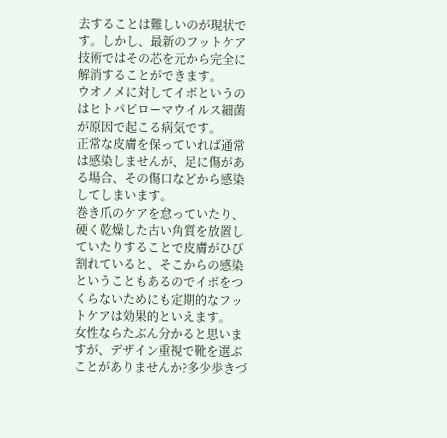去することは難しいのが現状です。しかし、最新のフットケア技術ではその芯を元から完全に解消することができます。
ウオノメに対してイボというのはヒトパピローマウイルス細菌が原因で起こる病気です。
正常な皮膚を保っていれば通常は感染しませんが、足に傷がある場合、その傷口などから感染してしまいます。
巻き爪のケアを怠っていたり、硬く乾燥した古い角質を放置していたりすることで皮膚がひび割れていると、そこからの感染ということもあるのでイボをつくらないためにも定期的なフットケアは効果的といえます。
女性ならたぶん分かると思いますが、デザイン重視で靴を選ぶことがありませんか?多少歩きづ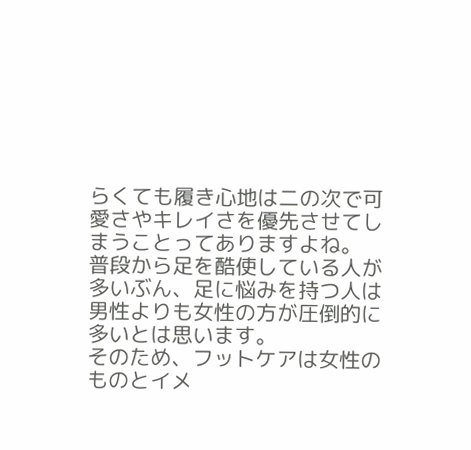らくても履き心地は二の次で可愛さやキレイさを優先させてしまうことってありますよね。
普段から足を酷使している人が多いぶん、足に悩みを持つ人は男性よりも女性の方が圧倒的に多いとは思います。
そのため、フットケアは女性のものとイメ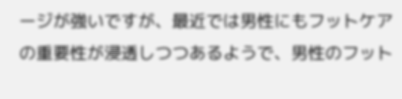ージが強いですが、最近では男性にもフットケアの重要性が浸透しつつあるようで、男性のフット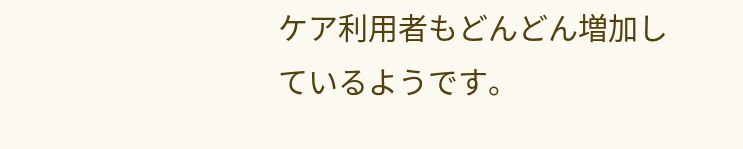ケア利用者もどんどん増加しているようです。